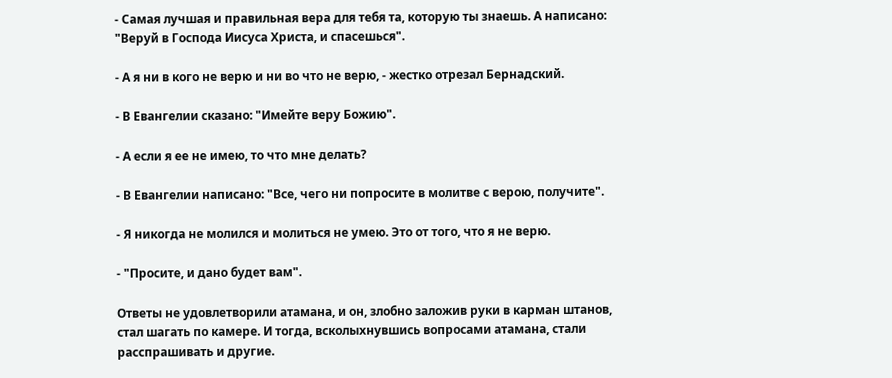- Самая лучшая и правильная вера для тебя та, которую ты знаешь. А написано: "Веруй в Господа Иисуса Христа, и спасешься".

- А я ни в кого не верю и ни во что не верю, - жестко отрезал Бернадский.

- В Евангелии сказано: "Имейте веру Божию".

- А если я ее не имею, то что мне делать?

- В Евангелии написано: "Все, чего ни попросите в молитве с верою, получите".

- Я никогда не молился и молиться не умею. Это от того, что я не верю.

- "Просите, и дано будет вам".

Ответы не удовлетворили атамана, и он, злобно заложив руки в карман штанов, стал шагать по камере. И тогда, всколыхнувшись вопросами атамана, стали расспрашивать и другие.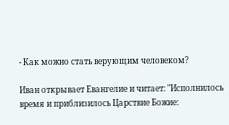- Как можно стать верующим человеком?

Иван открывает Евангелие и читает: "Исполнилось время и приблизилось Царствие Божие: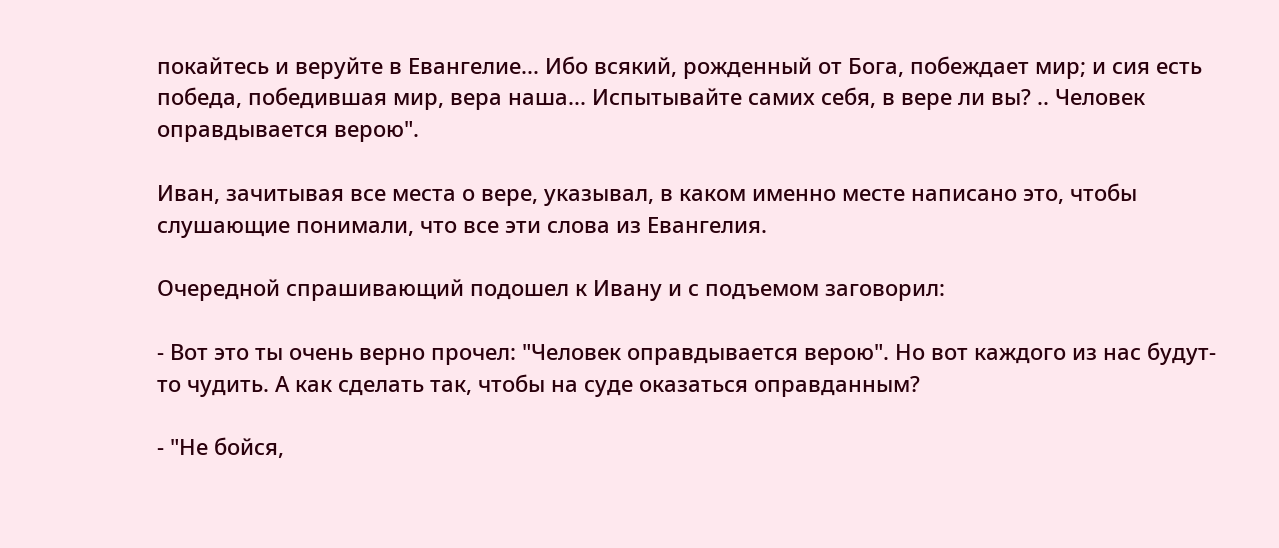покайтесь и веруйте в Евангелие... Ибо всякий, рожденный от Бога, побеждает мир; и сия есть победа, победившая мир, вера наша... Испытывайте самих себя, в вере ли вы? .. Человек оправдывается верою".

Иван, зачитывая все места о вере, указывал, в каком именно месте написано это, чтобы слушающие понимали, что все эти слова из Евангелия.

Очередной спрашивающий подошел к Ивану и с подъемом заговорил:

- Вот это ты очень верно прочел: "Человек оправдывается верою". Но вот каждого из нас будут-то чудить. А как сделать так, чтобы на суде оказаться оправданным?

- "Не бойся,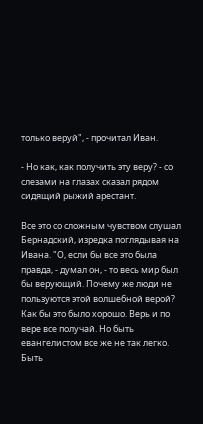только веруй", - прочитал Иван.

- Но как, как получить эту веру? - со слезами на глазах сказал рядом сидящий рыжий арестант.

Все это со сложным чувством слушал Бернадский, изредка поглядывая на Ивана. "О, если бы все это была правда, - думал он, - то весь мир был бы верующий. Почему же люди не пользуются этой волшебной верой? Как бы это было хорошо. Верь и по вере все получай. Но быть евангелистом все же не так легко. Быть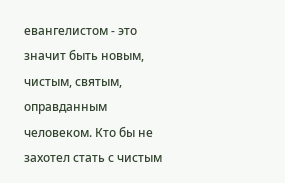евангелистом - это значит быть новым, чистым, святым, оправданным человеком. Кто бы не захотел стать с чистым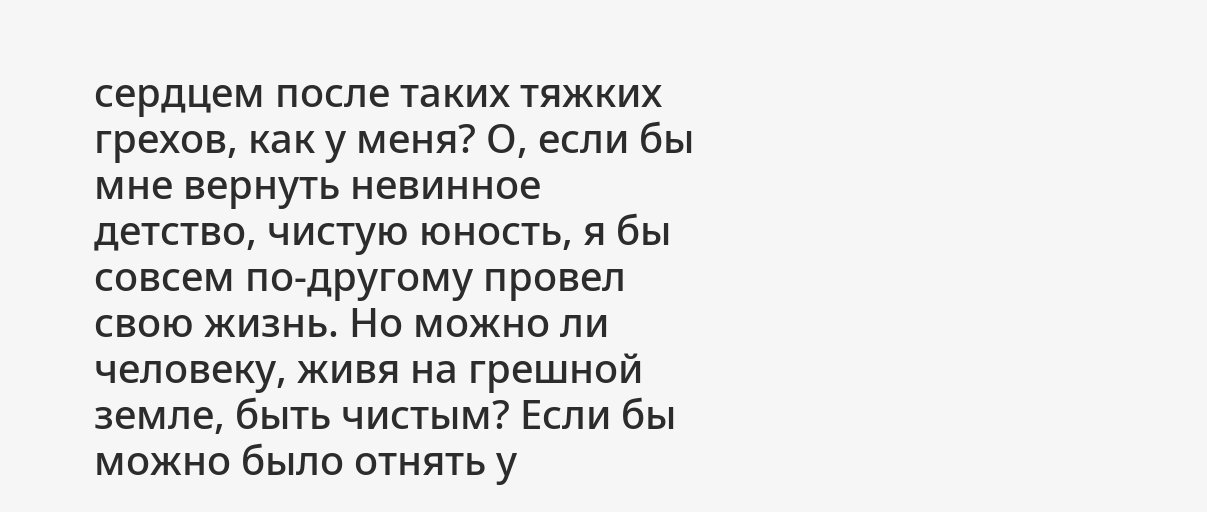сердцем после таких тяжких грехов, как у меня? О, если бы мне вернуть невинное детство, чистую юность, я бы совсем по-другому провел свою жизнь. Но можно ли человеку, живя на грешной земле, быть чистым? Если бы можно было отнять у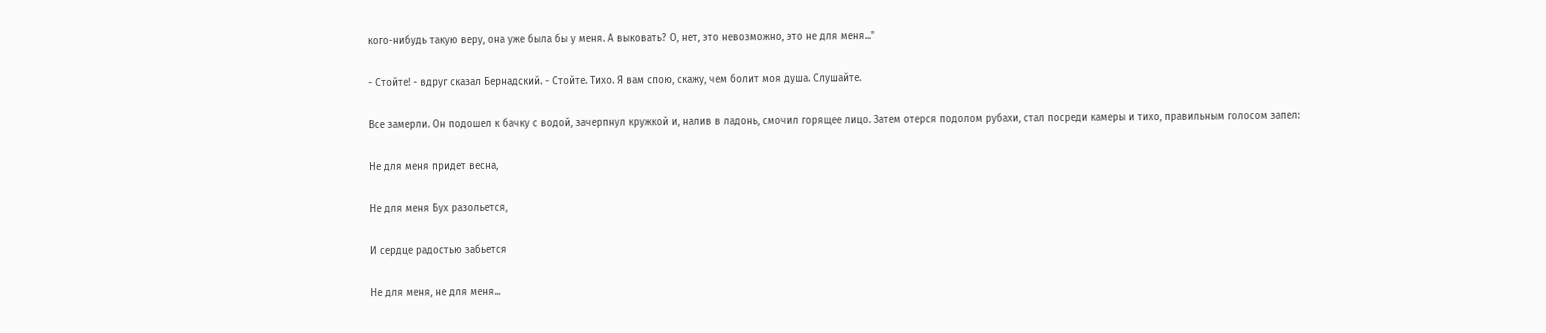кого-нибудь такую веру, она уже была бы у меня. А выковать? О, нет, это невозможно, это не для меня..."

- Стойте! - вдруг сказал Бернадский. - Стойте. Тихо. Я вам спою, скажу, чем болит моя душа. Слушайте.

Все замерли. Он подошел к бачку с водой, зачерпнул кружкой и, налив в ладонь, смочил горящее лицо. Затем отерся подолом рубахи, стал посреди камеры и тихо, правильным голосом запел:

Не для меня придет весна,

Не для меня Бух разольется,

И сердце радостью забьется

Не для меня, не для меня...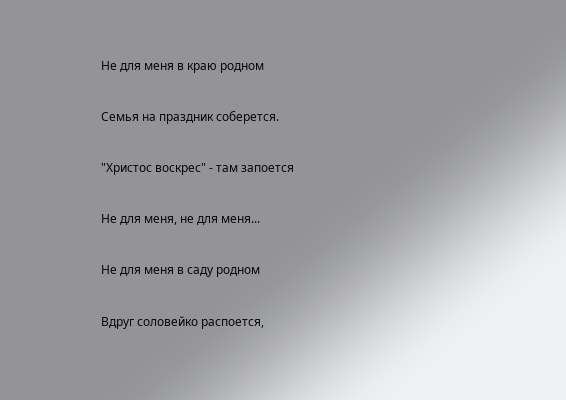Не для меня в краю родном

Семья на праздник соберется.

"Христос воскрес" - там запоется

Не для меня, не для меня...

Не для меня в саду родном

Вдруг соловейко распоется,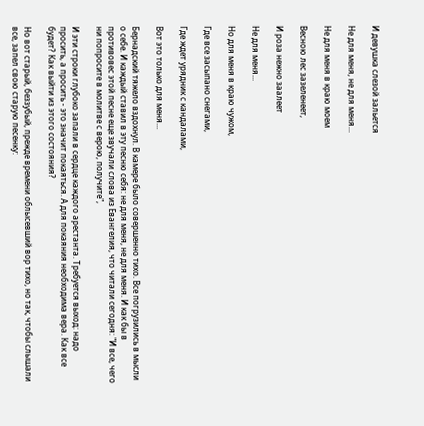И девушка слезой зальется

Не для меня, не для меня...

Не для меня в краю моем

Весною лес зазеленеет,

И роза нежно заалеет

Не для меня...

Но для меня в краю чужом,

Где все засыпано снегами,

Где ждет урядник с кандалами,

Вот это только для меня...

Бернадский тяжело вздохнул. В камере было совершенно тихо. Все погрузились в мысли о себе. И каждый ставил в эту песню себя: не для меня, не для меня. И как бы в противовес этой песне еще звучали слова из Евангелия, что читали сегодня: "И все, чего ни попросите в молитве с верою, получите",

И эти строки глубоко запали в сердце каждого арестанта. Требуется выход: надо просить, а просить - это значит покаяться. А для покаяния необходима вера. Как все будет? Как выйти из этого состояния?

Но вот старый, беззубый, прежде времени облысевший вор тихо, но так, чтобы слышали все, запел свою старую песенку: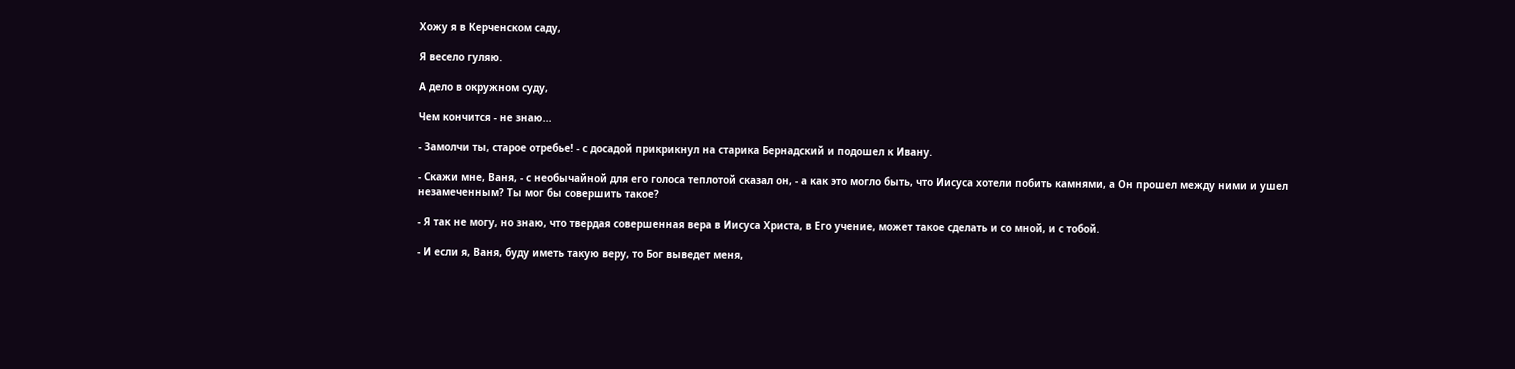Хожу я в Керченском саду,

Я весело гуляю.

А дело в окружном суду,

Чем кончится - не знаю...

- Замолчи ты, старое отребье! - с досадой прикрикнул на старика Бернадский и подошел к Ивану.

- Скажи мне, Ваня, - с необычайной для его голоса теплотой сказал он, - а как это могло быть, что Иисуса хотели побить камнями, а Он прошел между ними и ушел незамеченным? Ты мог бы совершить такое?

- Я так не могу, но знаю, что твердая совершенная вера в Иисуса Христа, в Его учение, может такое сделать и со мной, и с тобой.

- И если я, Ваня, буду иметь такую веру, то Бог выведет меня,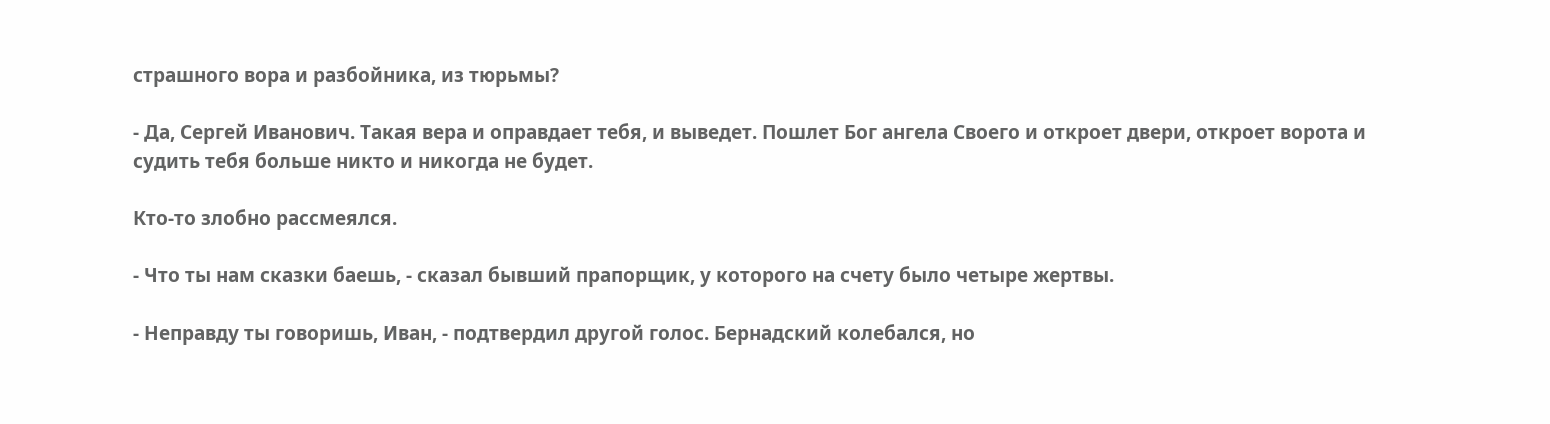страшного вора и разбойника, из тюрьмы?

- Да, Сергей Иванович. Такая вера и оправдает тебя, и выведет. Пошлет Бог ангела Своего и откроет двери, откроет ворота и судить тебя больше никто и никогда не будет.

Кто-то злобно рассмеялся.

- Что ты нам сказки баешь, - сказал бывший прапорщик, у которого на счету было четыре жертвы.

- Неправду ты говоришь, Иван, - подтвердил другой голос. Бернадский колебался, но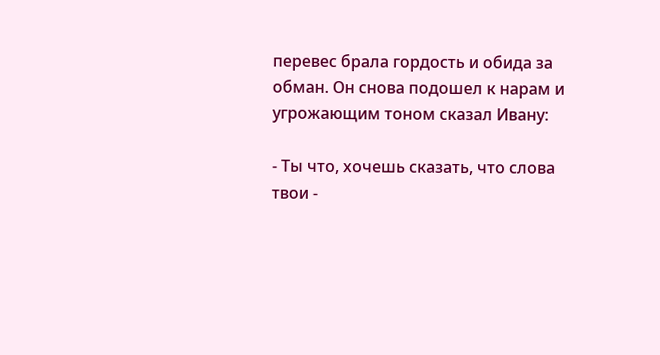перевес брала гордость и обида за обман. Он снова подошел к нарам и угрожающим тоном сказал Ивану:

- Ты что, хочешь сказать, что слова твои -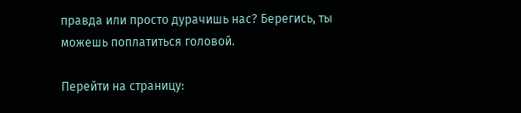правда или просто дурачишь нас? Берегись, ты можешь поплатиться головой.

Перейти на страницу: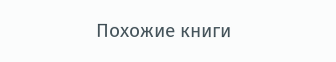Похожие книги